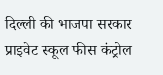दिल्ली की भाजपा सरकार प्राइवेट स्कूल फीस कंट्रोल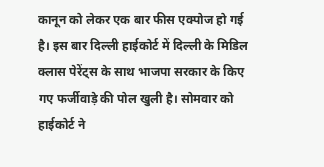कानून को लेकर एक बार फीस एक्पोज हो गई है। इस बार दिल्ली हाईकोर्ट में दिल्ली के मिडिल क्लास पेरेंट्स के साथ भाजपा सरकार के किए गए फर्जीवाड़े की पोल खुली है। सोमवार को हाईकोर्ट ने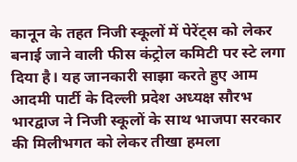कानून के तहत निजी स्कूलों में पेरेंट्स को लेकर बनाई जाने वाली फीस कंट्रोल कमिटी पर स्टे लगा दिया है। यह जानकारी साझा करते हुए आम आदमी पार्टी के दिल्ली प्रदेश अध्यक्ष सौरभ भारद्वाज ने निजी स्कूलों के साथ भाजपा सरकार की मिलीभगत को लेकर तीखा हमला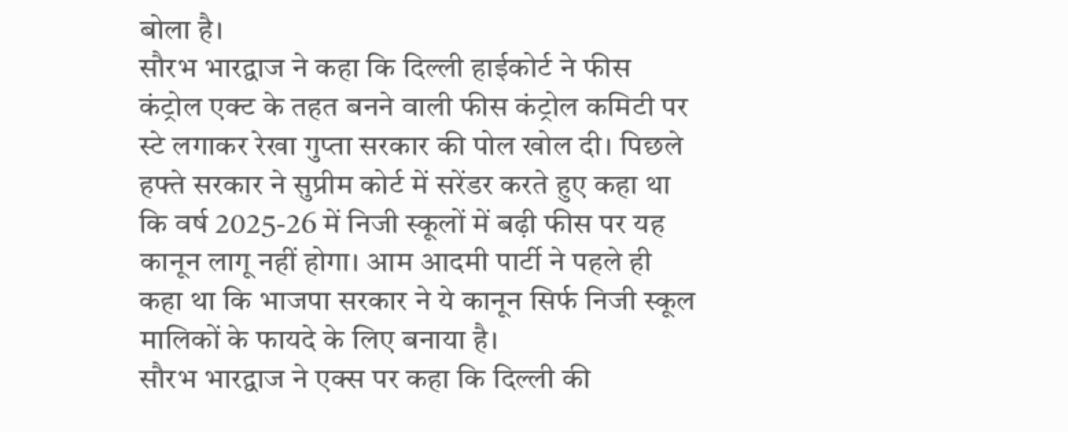बोला है।
सौरभ भारद्वाज ने कहा कि दिल्ली हाईकोर्ट ने फीस कंट्रोल एक्ट के तहत बनने वाली फीस कंट्रोल कमिटी पर स्टे लगाकर रेखा गुप्ता सरकार की पोल खोल दी। पिछले हफ्ते सरकार ने सुप्रीम कोर्ट में सरेंडर करते हुए कहा था कि वर्ष 2025-26 में निजी स्कूलों में बढ़ी फीस पर यह कानून लागू नहीं होगा। आम आदमी पार्टी ने पहले ही कहा था कि भाजपा सरकार ने ये कानून सिर्फ निजी स्कूल मालिकों के फायदे के लिए बनाया है।
सौरभ भारद्वाज ने एक्स पर कहा कि दिल्ली की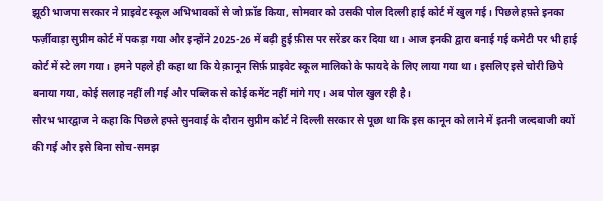झूठी भाजपा सरकार ने प्राइवेट स्कूल अभिभावकों से जो फ्रॉड किया, सोमवार को उसकी पोल दिल्ली हाई कोर्ट में खुल गई। पिछले हफ़्ते इनका फर्ज़ीवाड़ा सुप्रीम कोर्ट में पकड़ा गया और इन्होंने 2025-26 में बढ़ी हुई फ़ीस पर सरेंडर कर दिया था। आज इनकी द्वारा बनाई गई कमेटी पर भी हाई कोर्ट में स्टे लग गया। हमने पहले ही कहा था कि ये क़ानून सिर्फ़ प्राइवेट स्कूल मालिको के फायदे के लिए लाया गया था। इसलिए इसे चोरी छिपे बनाया गया, कोई सलाह नहीं ली गई और पब्लिक से कोई कमेंट नहीं मांगे गए। अब पोल खुल रही है।
सौरभ भारद्वाज ने कहा कि पिछले हफ्ते सुनवाई के दौरान सुप्रीम कोर्ट ने दिल्ली सरकार से पूछा था कि इस कानून को लाने में इतनी जल्दबाजी क्यों की गई और इसे बिना सोच-समझ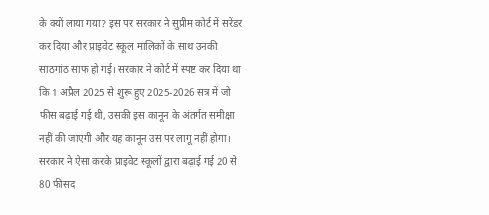के क्यों लाया गया? इस पर सरकार ने सुप्रीम कोर्ट में सरेंडर कर दिया और प्राइवेट स्कूल मालिकों के साथ उनकी साठगांठ साफ हो गई। सरकार ने कोर्ट में स्पष्ट कर दिया था कि 1 अप्रैल 2025 से शुरू हुए 2025-2026 सत्र में जो फीस बढ़ाई गई थी, उसकी इस कानून के अंतर्गत समीक्षा नहीं की जाएगी और यह कानून उस पर लागू नहीं होगा। सरकार ने ऐसा करके प्राइवेट स्कूलों द्वारा बढ़ाई गई 20 से 80 फीसद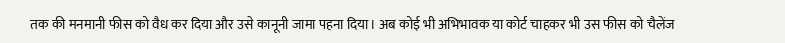तक की मनमानी फीस को वैध कर दिया और उसे कानूनी जामा पहना दिया। अब कोई भी अभिभावक या कोर्ट चाहकर भी उस फीस को चैलेंज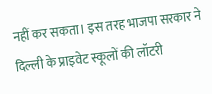नहीं कर सकता। इस तरह भाजपा सरकार ने दिल्ली के प्राइवेट स्कूलों की लॉटरी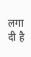लगा दी है